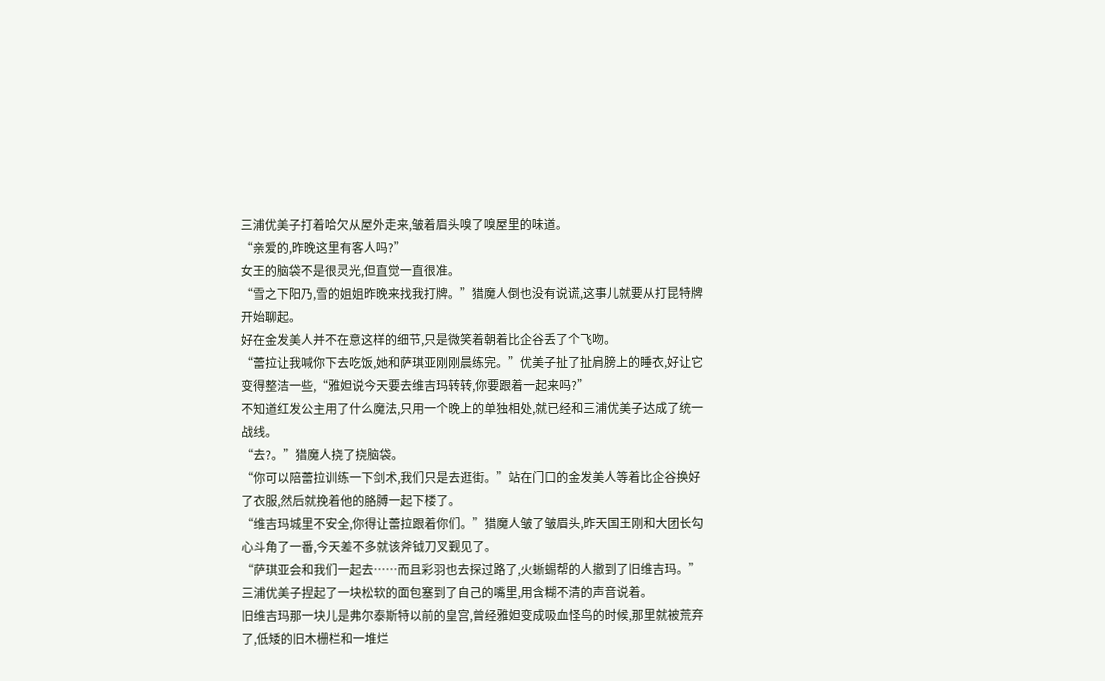三浦优美子打着哈欠从屋外走来,皱着眉头嗅了嗅屋里的味道。
“亲爱的,昨晚这里有客人吗?”
女王的脑袋不是很灵光,但直觉一直很准。
“雪之下阳乃,雪的姐姐昨晚来找我打牌。”猎魔人倒也没有说谎,这事儿就要从打昆特牌开始聊起。
好在金发美人并不在意这样的细节,只是微笑着朝着比企谷丢了个飞吻。
“蕾拉让我喊你下去吃饭,她和萨琪亚刚刚晨练完。”优美子扯了扯肩膀上的睡衣,好让它变得整洁一些,“雅妲说今天要去维吉玛转转,你要跟着一起来吗?”
不知道红发公主用了什么魔法,只用一个晚上的单独相处,就已经和三浦优美子达成了统一战线。
“去?。”猎魔人挠了挠脑袋。
“你可以陪蕾拉训练一下剑术,我们只是去逛街。”站在门口的金发美人等着比企谷换好了衣服,然后就挽着他的胳膊一起下楼了。
“维吉玛城里不安全,你得让蕾拉跟着你们。”猎魔人皱了皱眉头,昨天国王刚和大团长勾心斗角了一番,今天差不多就该斧钺刀叉觐见了。
“萨琪亚会和我们一起去……而且彩羽也去探过路了,火蜥蜴帮的人撤到了旧维吉玛。”三浦优美子捏起了一块松软的面包塞到了自己的嘴里,用含糊不清的声音说着。
旧维吉玛那一块儿是弗尔泰斯特以前的皇宫,曾经雅妲变成吸血怪鸟的时候,那里就被荒弃了,低矮的旧木栅栏和一堆烂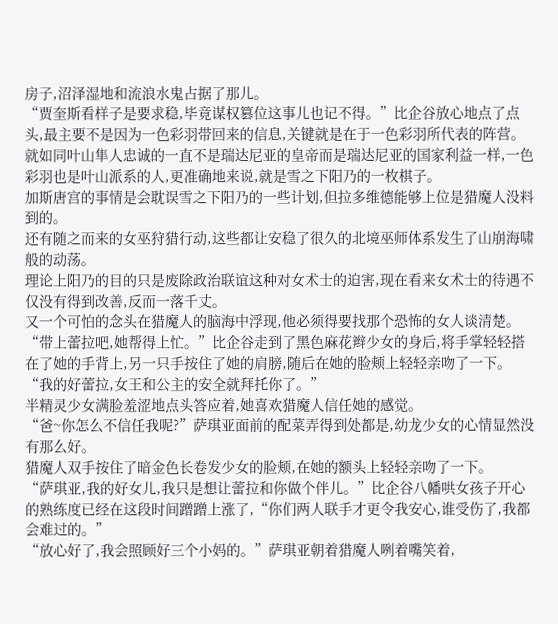房子,沼泽湿地和流浪水鬼占据了那儿。
“贾奎斯看样子是要求稳,毕竟谋权篡位这事儿也记不得。”比企谷放心地点了点头,最主要不是因为一色彩羽带回来的信息,关键就是在于一色彩羽所代表的阵营。
就如同叶山隼人忠诚的一直不是瑞达尼亚的皇帝而是瑞达尼亚的国家利益一样,一色彩羽也是叶山派系的人,更准确地来说,就是雪之下阳乃的一枚棋子。
加斯唐宫的事情是会耽误雪之下阳乃的一些计划,但拉多维德能够上位是猎魔人没料到的。
还有随之而来的女巫狩猎行动,这些都让安稳了很久的北境巫师体系发生了山崩海啸般的动荡。
理论上阳乃的目的只是废除政治联谊这种对女术士的迫害,现在看来女术士的待遇不仅没有得到改善,反而一落千丈。
又一个可怕的念头在猎魔人的脑海中浮现,他必须得要找那个恐怖的女人谈清楚。
“带上蕾拉吧,她帮得上忙。”比企谷走到了黑色麻花辫少女的身后,将手掌轻轻搭在了她的手背上,另一只手按住了她的肩膀,随后在她的脸颊上轻轻亲吻了一下。
“我的好蕾拉,女王和公主的安全就拜托你了。”
半精灵少女满脸羞涩地点头答应着,她喜欢猎魔人信任她的感觉。
“爸~你怎么不信任我呢?”萨琪亚面前的配菜弄得到处都是,幼龙少女的心情显然没有那么好。
猎魔人双手按住了暗金色长卷发少女的脸颊,在她的额头上轻轻亲吻了一下。
“萨琪亚,我的好女儿,我只是想让蕾拉和你做个伴儿。”比企谷八幡哄女孩子开心的熟练度已经在这段时间蹭蹭上涨了,“你们两人联手才更令我安心,谁受伤了,我都会难过的。”
“放心好了,我会照顾好三个小妈的。”萨琪亚朝着猎魔人咧着嘴笑着,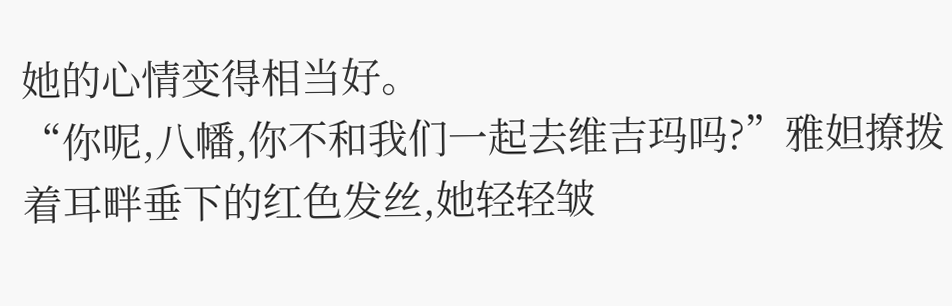她的心情变得相当好。
“你呢,八幡,你不和我们一起去维吉玛吗?”雅妲撩拨着耳畔垂下的红色发丝,她轻轻皱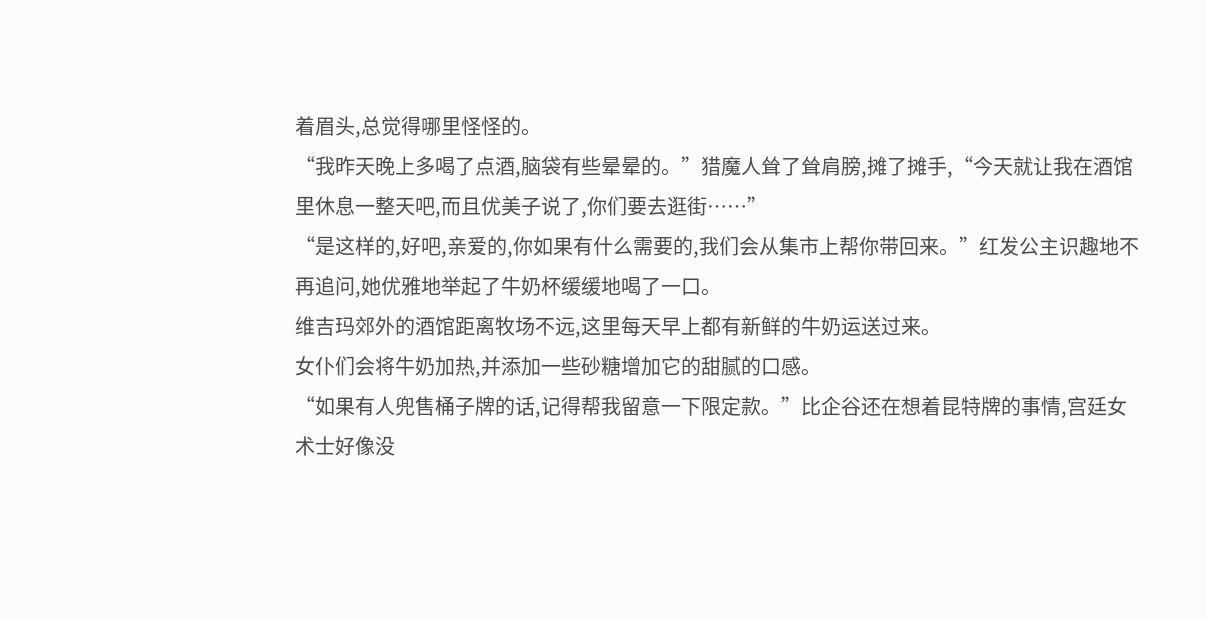着眉头,总觉得哪里怪怪的。
“我昨天晚上多喝了点酒,脑袋有些晕晕的。”猎魔人耸了耸肩膀,摊了摊手,“今天就让我在酒馆里休息一整天吧,而且优美子说了,你们要去逛街……”
“是这样的,好吧,亲爱的,你如果有什么需要的,我们会从集市上帮你带回来。”红发公主识趣地不再追问,她优雅地举起了牛奶杯缓缓地喝了一口。
维吉玛郊外的酒馆距离牧场不远,这里每天早上都有新鲜的牛奶运送过来。
女仆们会将牛奶加热,并添加一些砂糖增加它的甜腻的口感。
“如果有人兜售桶子牌的话,记得帮我留意一下限定款。”比企谷还在想着昆特牌的事情,宫廷女术士好像没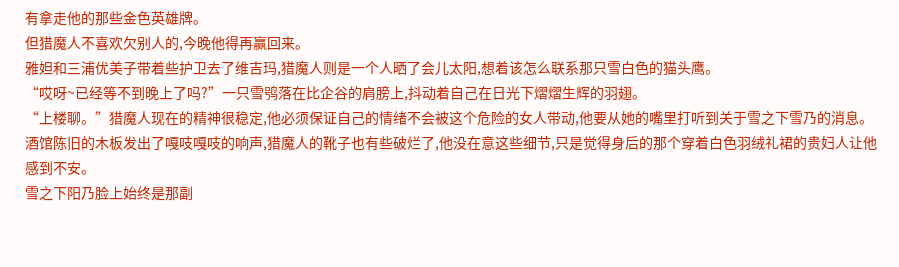有拿走他的那些金色英雄牌。
但猎魔人不喜欢欠别人的,今晚他得再赢回来。
雅妲和三浦优美子带着些护卫去了维吉玛,猎魔人则是一个人晒了会儿太阳,想着该怎么联系那只雪白色的猫头鹰。
“哎呀~已经等不到晚上了吗?”一只雪鸮落在比企谷的肩膀上,抖动着自己在日光下熠熠生辉的羽翅。
“上楼聊。”猎魔人现在的精神很稳定,他必须保证自己的情绪不会被这个危险的女人带动,他要从她的嘴里打听到关于雪之下雪乃的消息。
酒馆陈旧的木板发出了嘎吱嘎吱的响声,猎魔人的靴子也有些破烂了,他没在意这些细节,只是觉得身后的那个穿着白色羽绒礼裙的贵妇人让他感到不安。
雪之下阳乃脸上始终是那副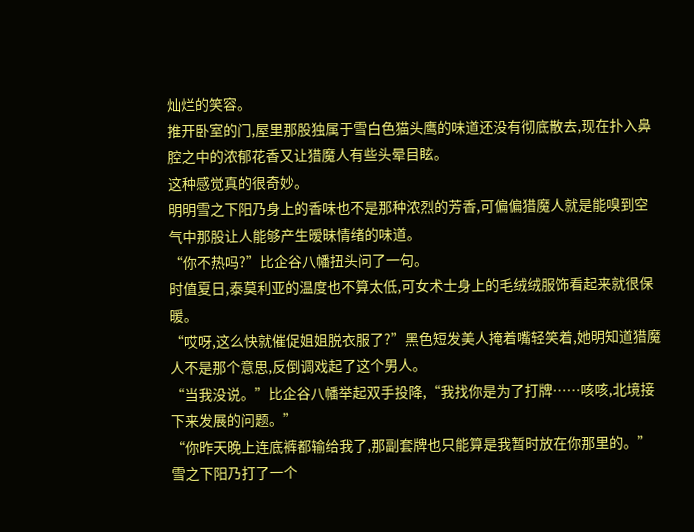灿烂的笑容。
推开卧室的门,屋里那股独属于雪白色猫头鹰的味道还没有彻底散去,现在扑入鼻腔之中的浓郁花香又让猎魔人有些头晕目眩。
这种感觉真的很奇妙。
明明雪之下阳乃身上的香味也不是那种浓烈的芳香,可偏偏猎魔人就是能嗅到空气中那股让人能够产生暧昧情绪的味道。
“你不热吗?”比企谷八幡扭头问了一句。
时值夏日,泰莫利亚的温度也不算太低,可女术士身上的毛绒绒服饰看起来就很保暖。
“哎呀,这么快就催促姐姐脱衣服了?”黑色短发美人掩着嘴轻笑着,她明知道猎魔人不是那个意思,反倒调戏起了这个男人。
“当我没说。”比企谷八幡举起双手投降,“我找你是为了打牌……咳咳,北境接下来发展的问题。”
“你昨天晚上连底裤都输给我了,那副套牌也只能算是我暂时放在你那里的。”雪之下阳乃打了一个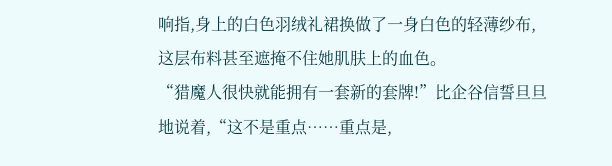响指,身上的白色羽绒礼裙换做了一身白色的轻薄纱布,这层布料甚至遮掩不住她肌肤上的血色。
“猎魔人很快就能拥有一套新的套牌!”比企谷信誓旦旦地说着,“这不是重点……重点是,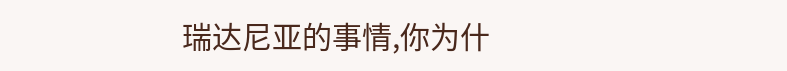瑞达尼亚的事情,你为什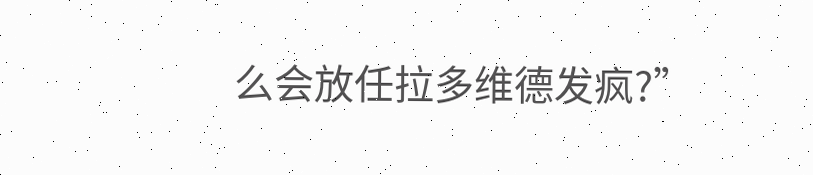么会放任拉多维德发疯?”